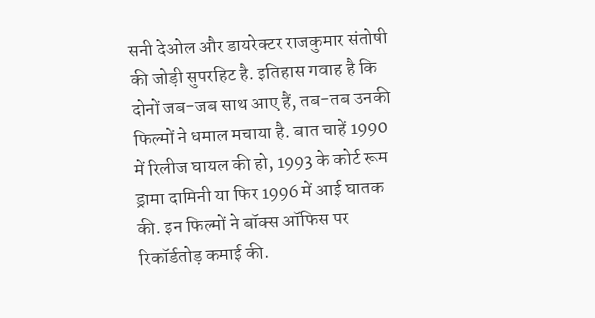सनी देओल और डायरेक्टर राजकुमार संतोषी की जोड़ी सुपरहिट है. इतिहास गवाह है कि दोनों जब-जब साथ आए हैं, तब-तब उनकी फिल्मों ने धमाल मचाया है. बात चाहें 1990 में रिलीज घायल की हो, 1993 के कोर्ट रूम ड्रामा दामिनी या फिर 1996 में आई घातक की. इन फिल्मों ने बॉक्स ऑफिस पर रिकॉर्डतोड़ कमाई की.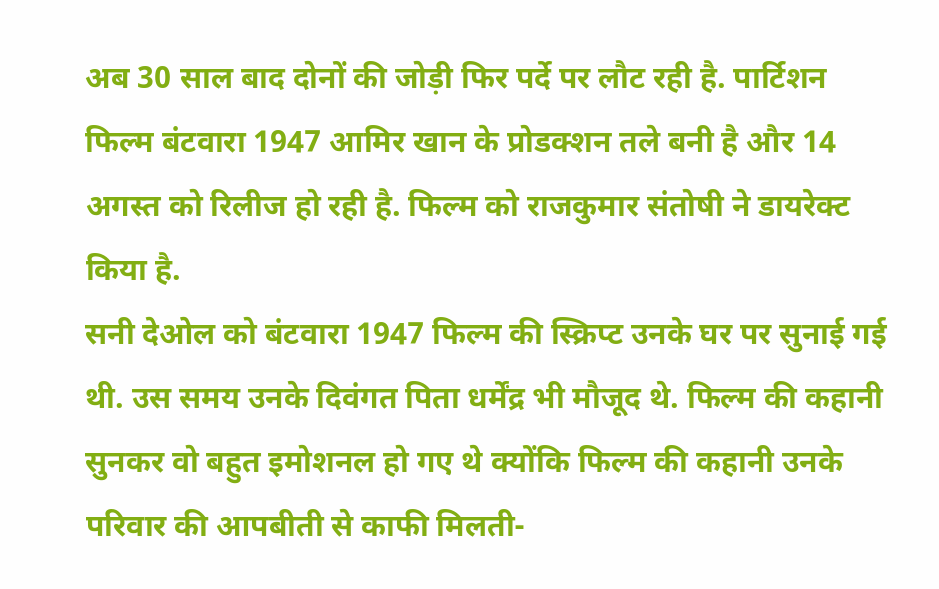अब 30 साल बाद दोनों की जोड़ी फिर पर्दे पर लौट रही है. पार्टिशन फिल्म बंटवारा 1947 आमिर खान के प्रोडक्शन तले बनी है और 14 अगस्त को रिलीज हो रही है. फिल्म को राजकुमार संतोषी ने डायरेक्ट किया है.
सनी देओल को बंटवारा 1947 फिल्म की स्क्रिप्ट उनके घर पर सुनाई गई थी. उस समय उनके दिवंगत पिता धर्मेंद्र भी मौजूद थे. फिल्म की कहानी सुनकर वो बहुत इमोशनल हो गए थे क्योंकि फिल्म की कहानी उनके परिवार की आपबीती से काफी मिलती-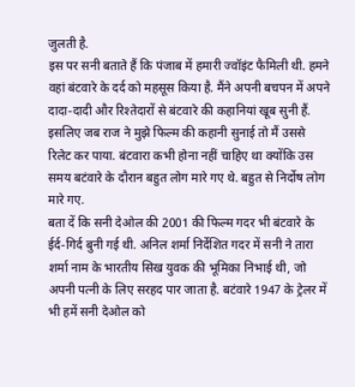जुलती है.
इस पर सनी बताते हैं कि पंजाब में हमारी ज्वॉइंट फैमिली थी. हमने वहां बंटवारे के दर्द को महसूस किया है. मैंने अपनी बचपन में अपने दादा-दादी और रिश्तेदारों से बंटवारे की कहानियां खूब सुनी हैं. इसलिए जब राज ने मुझे फिल्म की कहानी सुनाई तो मैं उससे रिलेट कर पाया. बंटवारा कभी होना नहीं चाहिए था क्योंकि उस समय बटंवारे के दौरान बहुत लोग मारे गए थे. बहुत से निर्दोष लोग मारे गए.
बता दें कि सनी देओल की 2001 की फिल्म गदर भी बंटवारे के ईर्द-गिर्द बुनी गई थी. अनिल शर्मा निर्देशित गदर में सनी ने तारा शर्मा नाम के भारतीय सिख युवक की भूमिका निभाई थी, जो अपनी पत्नी के लिए सरहद पार जाता है. बटंवारे 1947 के ट्रेलर में भी हमें सनी देओल को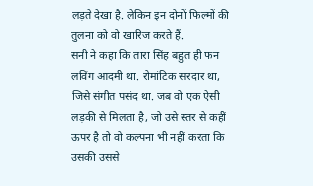लड़ते देखा है. लेकिन इन दोनों फिल्मों की तुलना को वो खारिज करते हैं.
सनी ने कहा कि तारा सिंह बहुत ही फन लविंग आदमी था. रोमांटिक सरदार था, जिसे संगीत पसंद था. जब वो एक ऐसी लड़की से मिलता है, जो उसे स्तर से कहीं ऊपर है तो वो कल्पना भी नहीं करता कि उसकी उससे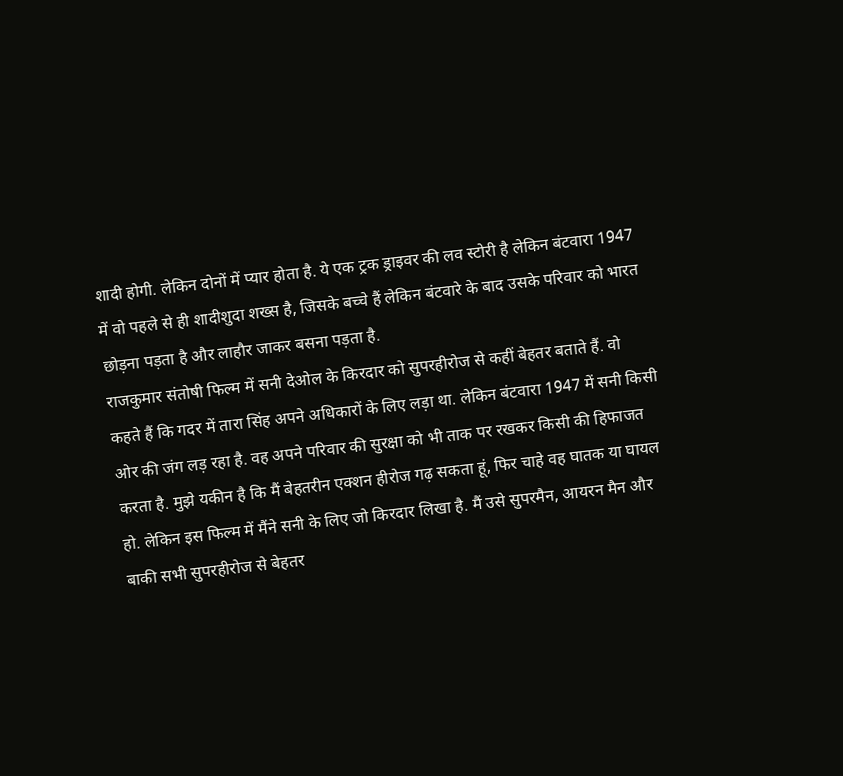शादी होगी. लेकिन दोनों में प्यार होता है. ये एक ट्रक ड्राइवर की लव स्टोरी है लेकिन बंटवारा 1947 में वो पहले से ही शादीशुदा शख्स है, जिसके बच्चे हैं लेकिन बंटवारे के बाद उसके परिवार को भारत छोड़ना पड़ता है और लाहौर जाकर बसना पड़ता है.
राजकुमार संतोषी फिल्म में सनी देओल के किरदार को सुपरहीरोज से कहीं बेहतर बताते हैं. वो कहते हैं कि गदर में तारा सिंह अपने अधिकारों के लिए लड़ा था. लेकिन बंटवारा 1947 में सनी किसी ओर की जंग लड़ रहा है. वह अपने परिवार की सुरक्षा को भी ताक पर रखकर किसी की हिफाजत करता है. मुझे यकीन है कि मैं बेहतरीन एक्शन हीरोज गढ़ सकता हूं, फिर चाहे वह घातक या घायल हो. लेकिन इस फिल्म में मैंने सनी के लिए जो किरदार लिखा है. मैं उसे सुपरमैन, आयरन मैन और बाकी सभी सुपरहीरोज से बेहतर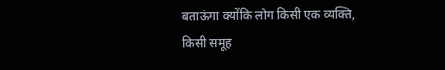बताऊंगा क्योंकि लोग किसी एक व्यक्ति, किसी समूह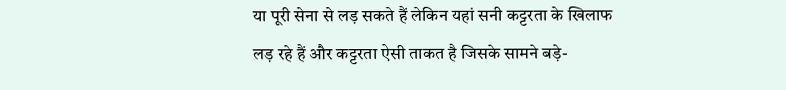या पूरी सेना से लड़ सकते हैं लेकिन यहां सनी कट्टरता के खिलाफ लड़ रहे हैं और कट्टरता ऐसी ताकत है जिसके सामने बड़े-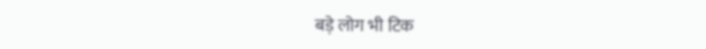बड़े लोग भी टिक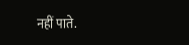नहीं पाते.